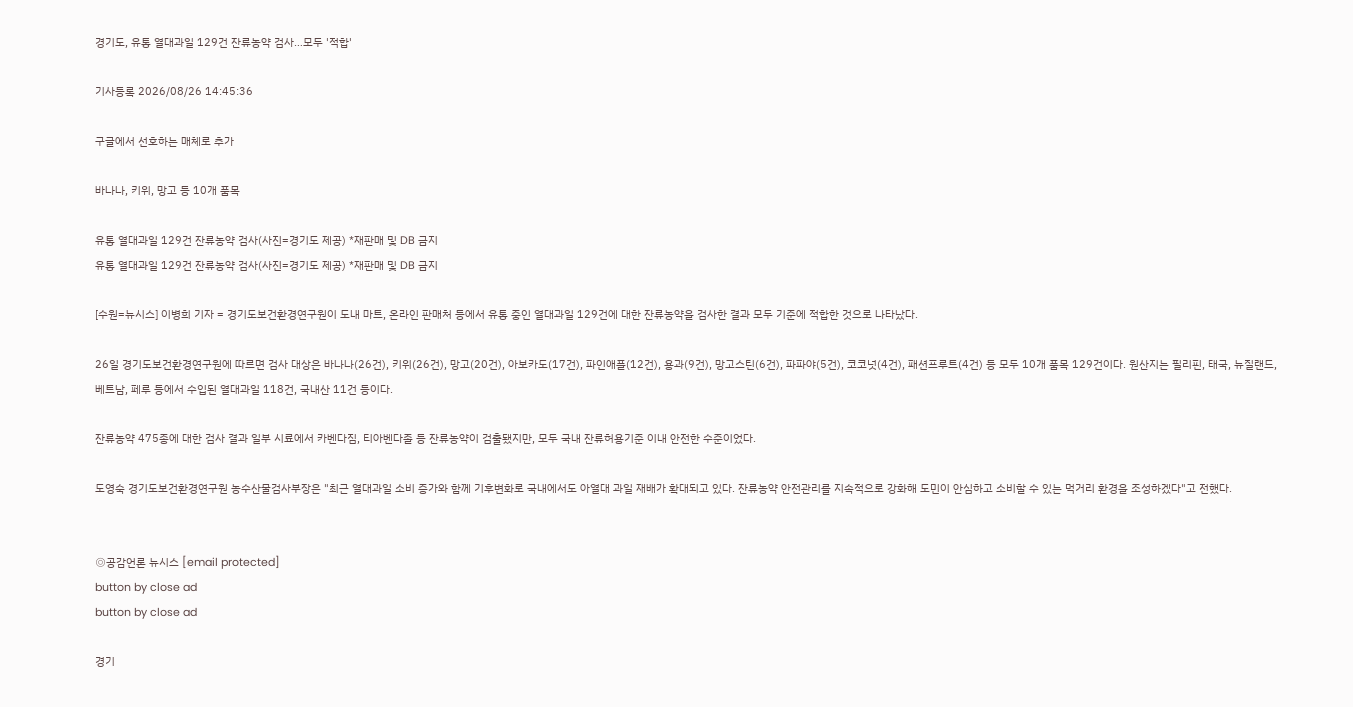경기도, 유통 열대과일 129건 잔류농약 검사…모두 '적합'

기사등록 2026/08/26 14:45:36

구글에서 선호하는 매체로 추가

바나나, 키위, 망고 등 10개 품목

유통 열대과일 129건 잔류농약 검사(사진=경기도 제공) *재판매 및 DB 금지
유통 열대과일 129건 잔류농약 검사(사진=경기도 제공) *재판매 및 DB 금지

[수원=뉴시스] 이병희 기자 = 경기도보건환경연구원이 도내 마트, 온라인 판매처 등에서 유통 중인 열대과일 129건에 대한 잔류농약을 검사한 결과 모두 기준에 적합한 것으로 나타났다.

26일 경기도보건환경연구원에 따르면 검사 대상은 바나나(26건), 키위(26건), 망고(20건), 아보카도(17건), 파인애플(12건), 용과(9건), 망고스틴(6건), 파파야(5건), 코코넛(4건), 패션프루트(4건) 등 모두 10개 품목 129건이다. 원산지는 필리핀, 태국, 뉴질랜드, 베트남, 페루 등에서 수입된 열대과일 118건, 국내산 11건 등이다.

잔류농약 475종에 대한 검사 결과 일부 시료에서 카벤다짐, 티아벤다졸 등 잔류농약이 검출됐지만, 모두 국내 잔류허용기준 이내 안전한 수준이었다.

도영숙 경기도보건환경연구원 농수산물검사부장은 "최근 열대과일 소비 증가와 함께 기후변화로 국내에서도 아열대 과일 재배가 확대되고 있다. 잔류농약 안전관리를 지속적으로 강화해 도민이 안심하고 소비할 수 있는 먹거리 환경을 조성하겠다"고 전했다.


◎공감언론 뉴시스 [email protected]
button by close ad
button by close ad

경기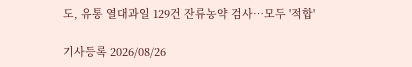도, 유통 열대과일 129건 잔류농약 검사…모두 '적합'

기사등록 2026/08/26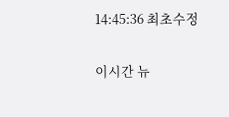14:45:36 최초수정

이시간 뉴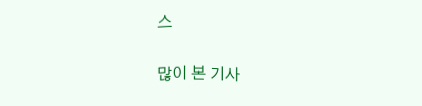스

많이 본 기사